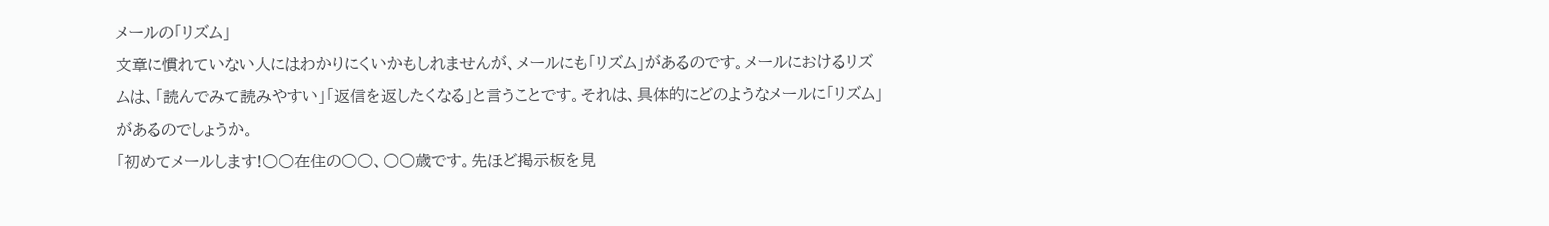メールの「リズム」
文章に慣れていない人にはわかりにくいかもしれませんが、メールにも「リズム」があるのです。メールにおけるリズムは、「読んでみて読みやすい」「返信を返したくなる」と言うことです。それは、具体的にどのようなメールに「リズム」があるのでしょうか。
「初めてメールします!○○在住の○○、○○歳です。先ほど掲示板を見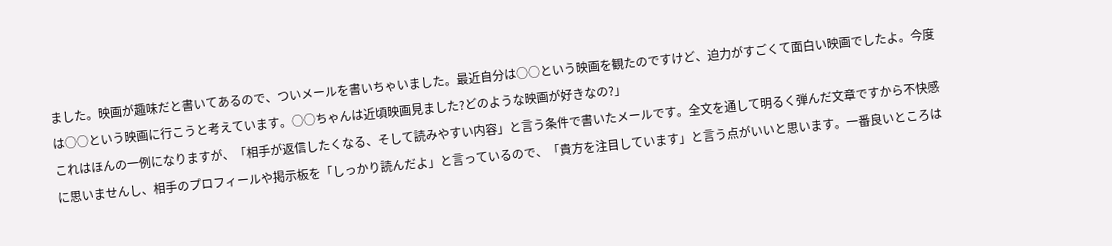ました。映画が趣味だと書いてあるので、ついメールを書いちゃいました。最近自分は○○という映画を観たのですけど、迫力がすごくて面白い映画でしたよ。今度は○○という映画に行こうと考えています。○○ちゃんは近頃映画見ました?どのような映画が好きなの?」
これはほんの一例になりますが、「相手が返信したくなる、そして読みやすい内容」と言う条件で書いたメールです。全文を通して明るく弾んだ文章ですから不快感に思いませんし、相手のプロフィールや掲示板を「しっかり読んだよ」と言っているので、「貴方を注目しています」と言う点がいいと思います。一番良いところは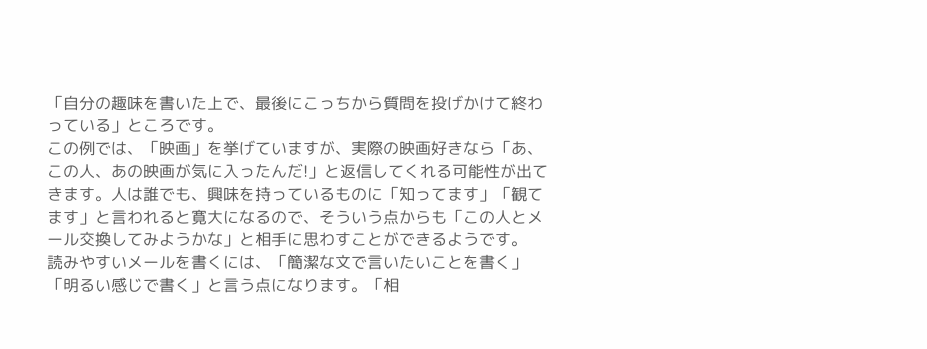「自分の趣味を書いた上で、最後にこっちから質問を投げかけて終わっている」ところです。
この例では、「映画」を挙げていますが、実際の映画好きなら「あ、この人、あの映画が気に入ったんだ!」と返信してくれる可能性が出てきます。人は誰でも、興味を持っているものに「知ってます」「観てます」と言われると寛大になるので、そういう点からも「この人とメール交換してみようかな」と相手に思わすことができるようです。
読みやすいメールを書くには、「簡潔な文で言いたいことを書く」「明るい感じで書く」と言う点になります。「相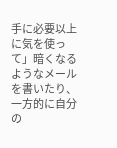手に必要以上に気を使って」暗くなるようなメールを書いたり、一方的に自分の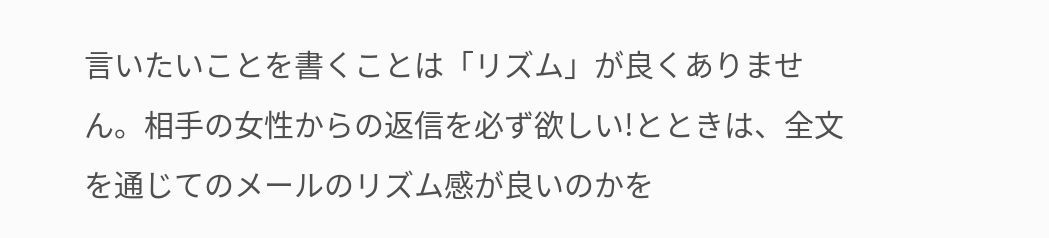言いたいことを書くことは「リズム」が良くありません。相手の女性からの返信を必ず欲しい!とときは、全文を通じてのメールのリズム感が良いのかを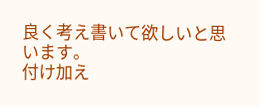良く考え書いて欲しいと思います。
付け加え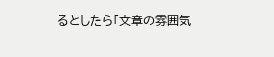るとしたら「文章の雰囲気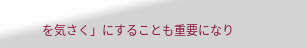を気さく」にすることも重要になり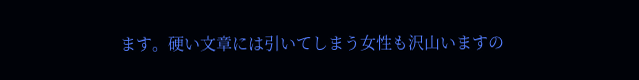ます。硬い文章には引いてしまう女性も沢山いますの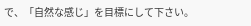で、「自然な感じ」を目標にして下さい。